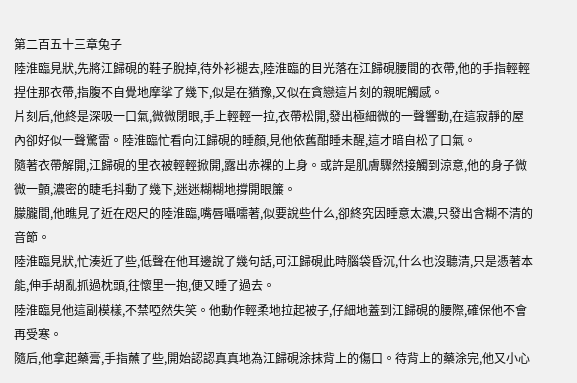第二百五十三章兔子
陸淮臨見狀,先將江歸硯的鞋子脫掉,待外衫褪去,陸淮臨的目光落在江歸硯腰間的衣帶,他的手指輕輕捏住那衣帶,指腹不自覺地摩挲了幾下,似是在猶豫,又似在貪戀這片刻的親昵觸感。
片刻后,他終是深吸一口氣,微微閉眼,手上輕輕一拉,衣帶松開,發出極細微的一聲響動,在這寂靜的屋內卻好似一聲驚雷。陸淮臨忙看向江歸硯的睡顏,見他依舊酣睡未醒,這才暗自松了口氣。
隨著衣帶解開,江歸硯的里衣被輕輕掀開,露出赤裸的上身。或許是肌膚驟然接觸到涼意,他的身子微微一顫,濃密的睫毛抖動了幾下,迷迷糊糊地撐開眼簾。
朦朧間,他瞧見了近在咫尺的陸淮臨,嘴唇囁嚅著,似要說些什么,卻終究因睡意太濃,只發出含糊不清的音節。
陸淮臨見狀,忙湊近了些,低聲在他耳邊說了幾句話,可江歸硯此時腦袋昏沉,什么也沒聽清,只是憑著本能,伸手胡亂抓過枕頭,往懷里一抱,便又睡了過去。
陸淮臨見他這副模樣,不禁啞然失笑。他動作輕柔地拉起被子,仔細地蓋到江歸硯的腰際,確保他不會再受寒。
隨后,他拿起藥膏,手指蘸了些,開始認認真真地為江歸硯涂抹背上的傷口。待背上的藥涂完,他又小心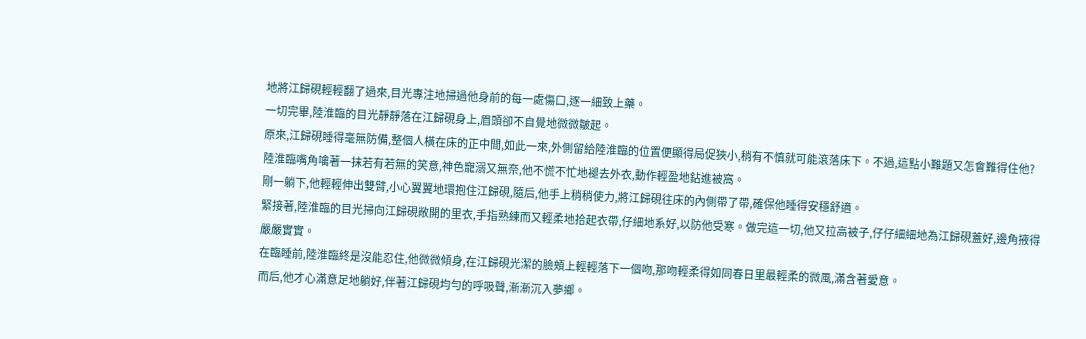地將江歸硯輕輕翻了過來,目光專注地掃過他身前的每一處傷口,逐一細致上藥。
一切完畢,陸淮臨的目光靜靜落在江歸硯身上,眉頭卻不自覺地微微皺起。
原來,江歸硯睡得毫無防備,整個人橫在床的正中間,如此一來,外側留給陸淮臨的位置便顯得局促狹小,稍有不慎就可能滾落床下。不過,這點小難題又怎會難得住他?
陸淮臨嘴角噙著一抹若有若無的笑意,神色寵溺又無奈,他不慌不忙地褪去外衣,動作輕盈地鉆進被窩。
剛一躺下,他輕輕伸出雙臂,小心翼翼地環抱住江歸硯,隨后,他手上稍稍使力,將江歸硯往床的內側帶了帶,確保他睡得安穩舒適。
緊接著,陸淮臨的目光掃向江歸硯敞開的里衣,手指熟練而又輕柔地拾起衣帶,仔細地系好,以防他受寒。做完這一切,他又拉高被子,仔仔細細地為江歸硯蓋好,邊角掖得嚴嚴實實。
在臨睡前,陸淮臨終是沒能忍住,他微微傾身,在江歸硯光潔的臉頰上輕輕落下一個吻,那吻輕柔得如同春日里最輕柔的微風,滿含著愛意。
而后,他才心滿意足地躺好,伴著江歸硯均勻的呼吸聲,漸漸沉入夢鄉。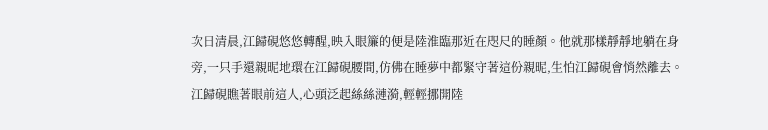次日清晨,江歸硯悠悠轉醒,映入眼簾的便是陸淮臨那近在咫尺的睡顏。他就那樣靜靜地躺在身旁,一只手還親昵地環在江歸硯腰間,仿佛在睡夢中都緊守著這份親昵,生怕江歸硯會悄然離去。
江歸硯瞧著眼前這人,心頭泛起絲絲漣漪,輕輕挪開陸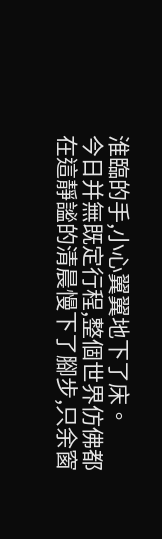淮臨的手,小心翼翼地下了床。
今日并無既定行程,整個世界仿佛都在這靜謐的清晨慢下了腳步,只余窗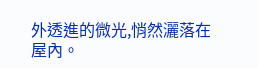外透進的微光,悄然灑落在屋內。